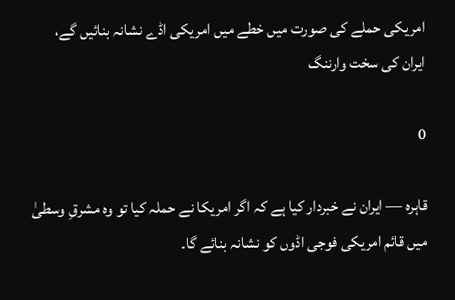امریکی حملے کی صورت میں خطے میں امریکی اڈے نشانہ بنائیں گے، ایران کی سخت وارننگ

0

قاہرہ — ایران نے خبردار کیا ہے کہ اگر امریکا نے حملہ کیا تو وہ مشرقِ وسطیٰ میں قائم امریکی فوجی اڈوں کو نشانہ بنائے گا۔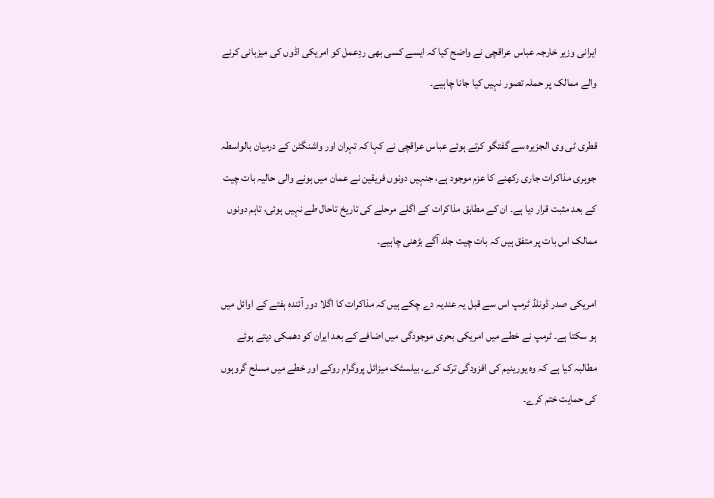ایرانی وزیر خارجہ عباس عراقچی نے واضح کیا کہ ایسے کسی بھی ردِعمل کو امریکی اڈوں کی میزبانی کرنے والے ممالک پر حملہ تصور نہیں کیا جانا چاہیے۔

قطری ٹی وی الجزیرہ سے گفتگو کرتے ہوئے عباس عراقچی نے کہا کہ تہران اور واشنگٹن کے درمیان بالواسطہ جوہری مذاکرات جاری رکھنے کا عزم موجود ہے، جنہیں دونوں فریقین نے عمان میں ہونے والی حالیہ بات چیت کے بعد مثبت قرار دیا ہے۔ ان کے مطابق مذاکرات کے اگلے مرحلے کی تاریخ تاحال طے نہیں ہوئی، تاہم دونوں ممالک اس بات پر متفق ہیں کہ بات چیت جلد آگے بڑھنی چاہیے۔

امریکی صدر ڈونلڈ ٹرمپ اس سے قبل یہ عندیہ دے چکے ہیں کہ مذاکرات کا اگلا دور آئندہ ہفتے کے اوائل میں ہو سکتا ہے۔ ٹرمپ نے خطے میں امریکی بحری موجودگی میں اضافے کے بعد ایران کو دھمکی دیتے ہوئے مطالبہ کیا ہے کہ وہ یورینیم کی افزودگی ترک کرے، بیلسٹک میزائل پروگرام روکے اور خطے میں مسلح گروہوں کی حمایت ختم کرے۔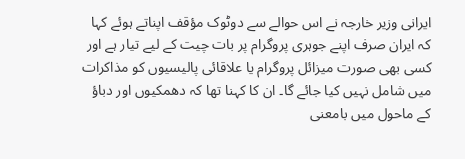ایرانی وزیر خارجہ نے اس حوالے سے دوٹوک مؤقف اپناتے ہوئے کہا کہ ایران صرف اپنے جوہری پروگرام پر بات چیت کے لیے تیار ہے اور کسی بھی صورت میزائل پروگرام یا علاقائی پالیسیوں کو مذاکرات میں شامل نہیں کیا جائے گا۔ ان کا کہنا تھا کہ دھمکیوں اور دباؤ کے ماحول میں بامعنی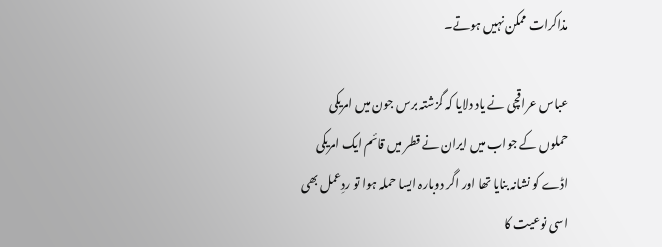مذاکرات ممکن نہیں ہوتے۔

عباس عراقچی نے یاد دلایا کہ گزشتہ برس جون میں امریکی حملوں کے جواب میں ایران نے قطر میں قائم ایک امریکی اڈے کو نشانہ بنایا تھا اور اگر دوبارہ ایسا حملہ ہوا تو ردِعمل بھی اسی نوعیت کا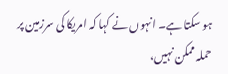ہو سکتا ہے۔ انہوں نے کہا کہ امریکا کی سرزمین پر حملہ ممکن نہیں،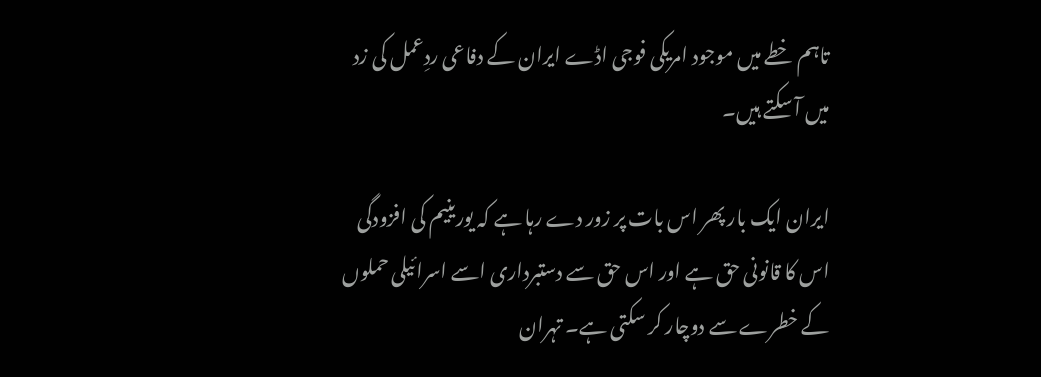تاہم خطے میں موجود امریکی فوجی اڈے ایران کے دفاعی ردِعمل کی زد میں آ سکتے ہیں۔

ایران ایک بار پھر اس بات پر زور دے رہا ہے کہ یورینیم کی افزودگی اس کا قانونی حق ہے اور اس حق سے دستبرداری اسے اسرائیلی حملوں کے خطرے سے دوچار کر سکتی ہے۔ تہران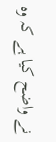نے واضح کیا ہے کہ وہ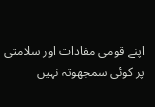اپنے قومی مفادات اور سلامتی پر کوئی سمجھوتہ نہیں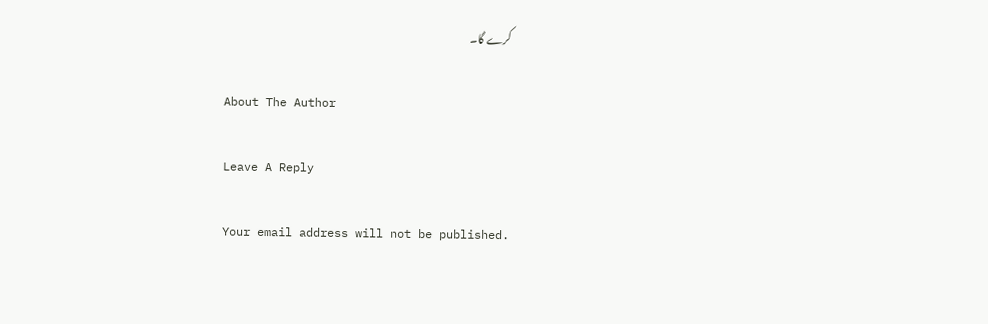کرے گا۔

About The Author

Leave A Reply

Your email address will not be published.